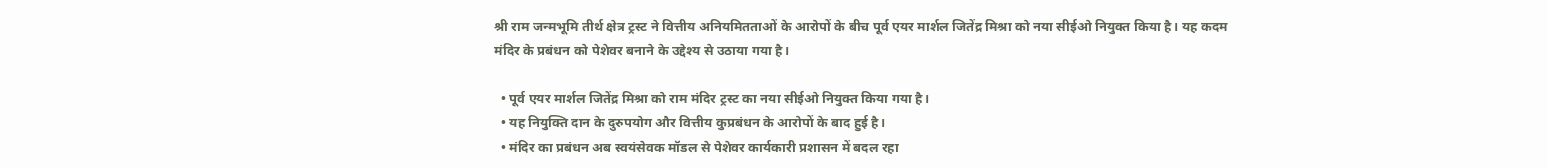श्री राम जन्मभूमि तीर्थ क्षेत्र ट्रस्ट ने वित्तीय अनियमितताओं के आरोपों के बीच पूर्व एयर मार्शल जितेंद्र मिश्रा को नया सीईओ नियुक्त किया है। यह कदम मंदिर के प्रबंधन को पेशेवर बनाने के उद्देश्य से उठाया गया है।

  • पूर्व एयर मार्शल जितेंद्र मिश्रा को राम मंदिर ट्रस्ट का नया सीईओ नियुक्त किया गया है।
  • यह नियुक्ति दान के दुरुपयोग और वित्तीय कुप्रबंधन के आरोपों के बाद हुई है।
  • मंदिर का प्रबंधन अब स्वयंसेवक मॉडल से पेशेवर कार्यकारी प्रशासन में बदल रहा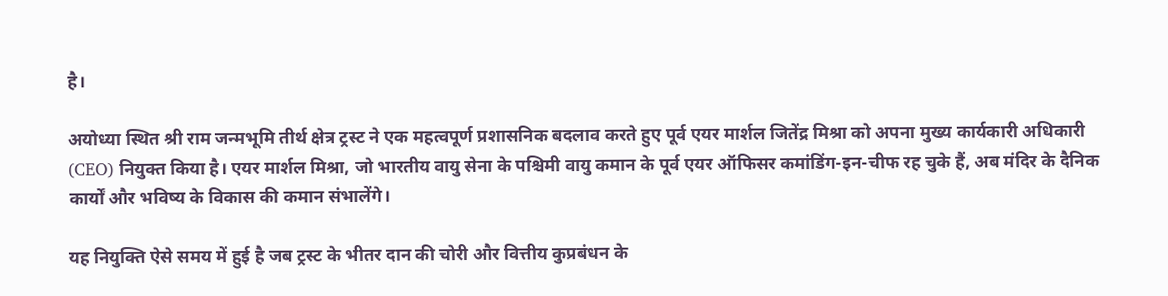है।

अयोध्या स्थित श्री राम जन्मभूमि तीर्थ क्षेत्र ट्रस्ट ने एक महत्वपूर्ण प्रशासनिक बदलाव करते हुए पूर्व एयर मार्शल जितेंद्र मिश्रा को अपना मुख्य कार्यकारी अधिकारी (CEO) नियुक्त किया है। एयर मार्शल मिश्रा, जो भारतीय वायु सेना के पश्चिमी वायु कमान के पूर्व एयर ऑफिसर कमांडिंग-इन-चीफ रह चुके हैं, अब मंदिर के दैनिक कार्यों और भविष्य के विकास की कमान संभालेंगे।

यह नियुक्ति ऐसे समय में हुई है जब ट्रस्ट के भीतर दान की चोरी और वित्तीय कुप्रबंधन के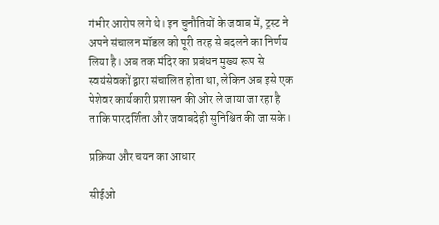गंभीर आरोप लगे थे। इन चुनौतियों के जवाब में, ट्रस्ट ने अपने संचालन मॉडल को पूरी तरह से बदलने का निर्णय लिया है। अब तक मंदिर का प्रबंधन मुख्य रूप से स्वयंसेवकों द्वारा संचालित होता था, लेकिन अब इसे एक पेशेवर कार्यकारी प्रशासन की ओर ले जाया जा रहा है ताकि पारदर्शिता और जवाबदेही सुनिश्चित की जा सके।

प्रक्रिया और चयन का आधार

सीईओ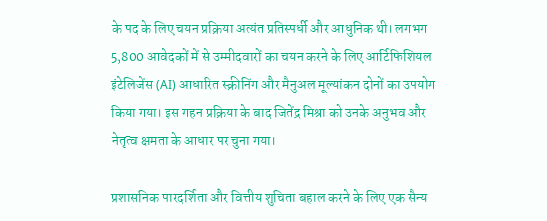के पद के लिए चयन प्रक्रिया अत्यंत प्रतिस्पर्धी और आधुनिक थी। लगभग 5,800 आवेदकों में से उम्मीदवारों का चयन करने के लिए आर्टिफिशियल इंटेलिजेंस (AI) आधारित स्क्रीनिंग और मैनुअल मूल्यांकन दोनों का उपयोग किया गया। इस गहन प्रक्रिया के बाद जितेंद्र मिश्रा को उनके अनुभव और नेतृत्व क्षमता के आधार पर चुना गया।

प्रशासनिक पारदर्शिता और वित्तीय शुचिता बहाल करने के लिए एक सैन्य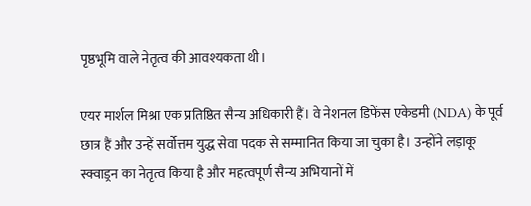पृष्ठभूमि वाले नेतृत्व की आवश्यकता थी।

एयर मार्शल मिश्रा एक प्रतिष्ठित सैन्य अधिकारी हैं। वे नेशनल डिफेंस एकेडमी (NDA) के पूर्व छात्र हैं और उन्हें सर्वोत्तम युद्ध सेवा पदक से सम्मानित किया जा चुका है। उन्होंने लड़ाकू स्क्वाड्रन का नेतृत्व किया है और महत्वपूर्ण सैन्य अभियानों में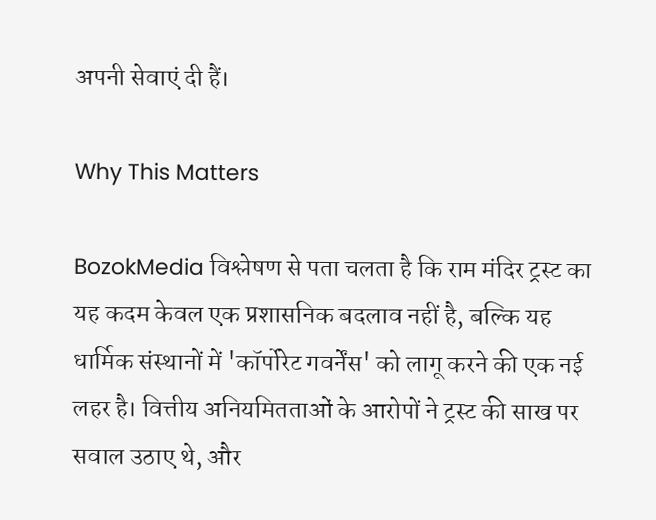अपनी सेवाएं दी हैं।

Why This Matters

BozokMedia विश्लेषण से पता चलता है कि राम मंदिर ट्रस्ट का यह कदम केवल एक प्रशासनिक बदलाव नहीं है, बल्कि यह धार्मिक संस्थानों में 'कॉर्पोरेट गवर्नेंस' को लागू करने की एक नई लहर है। वित्तीय अनियमितताओं के आरोपों ने ट्रस्ट की साख पर सवाल उठाए थे, और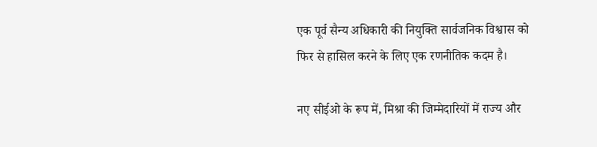एक पूर्व सैन्य अधिकारी की नियुक्ति सार्वजनिक विश्वास को फिर से हासिल करने के लिए एक रणनीतिक कदम है।

नए सीईओ के रूप में, मिश्रा की जिम्मेदारियों में राज्य और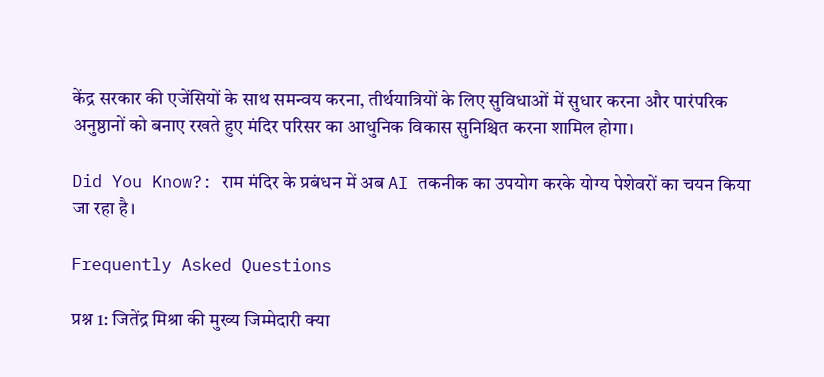केंद्र सरकार की एजेंसियों के साथ समन्वय करना, तीर्थयात्रियों के लिए सुविधाओं में सुधार करना और पारंपरिक अनुष्ठानों को बनाए रखते हुए मंदिर परिसर का आधुनिक विकास सुनिश्चित करना शामिल होगा।

Did You Know?: राम मंदिर के प्रबंधन में अब AI तकनीक का उपयोग करके योग्य पेशेवरों का चयन किया जा रहा है।

Frequently Asked Questions

प्रश्न 1: जितेंद्र मिश्रा की मुख्य जिम्मेदारी क्या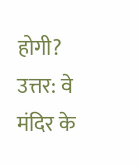होगी?
उत्तर: वे मंदिर के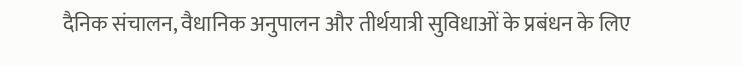दैनिक संचालन, वैधानिक अनुपालन और तीर्थयात्री सुविधाओं के प्रबंधन के लिए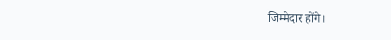जिम्मेदार होंगे।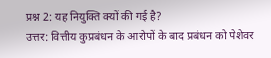प्रश्न 2: यह नियुक्ति क्यों की गई है?
उत्तर: वित्तीय कुप्रबंधन के आरोपों के बाद प्रबंधन को पेशेवर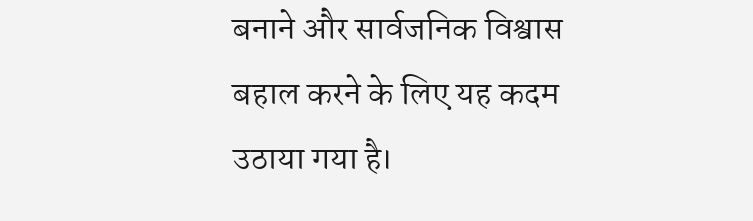बनाने और सार्वजनिक विश्वास बहाल करने के लिए यह कदम उठाया गया है।